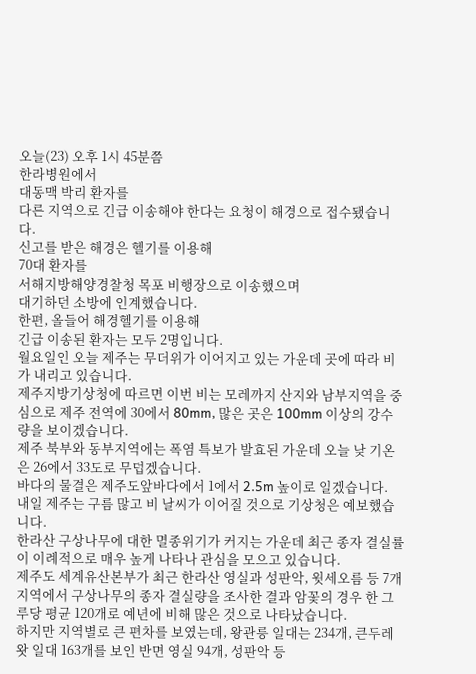오늘(23) 오후 1시 45분쯤
한라병원에서
대동맥 박리 환자를
다른 지역으로 긴급 이송해야 한다는 요청이 해경으로 접수됐습니다.
신고를 받은 해경은 헬기를 이용해
70대 환자를
서해지방해양경찰청 목포 비행장으로 이송했으며
대기하던 소방에 인계했습니다.
한편, 올들어 해경헬기를 이용해
긴급 이송된 환자는 모두 2명입니다.
월요일인 오늘 제주는 무더위가 이어지고 있는 가운데 곳에 따라 비가 내리고 있습니다.
제주지방기상청에 따르면 이번 비는 모레까지 산지와 남부지역을 중심으로 제주 전역에 30에서 80mm, 많은 곳은 100mm 이상의 강수량을 보이겠습니다.
제주 북부와 동부지역에는 폭염 특보가 발효된 가운데 오늘 낮 기온은 26에서 33도로 무덥겠습니다.
바다의 물결은 제주도앞바다에서 1에서 2.5m 높이로 일겠습니다.
내일 제주는 구름 많고 비 날씨가 이어질 것으로 기상청은 예보했습니다.
한라산 구상나무에 대한 멸종위기가 커지는 가운데 최근 종자 결실률이 이례적으로 매우 높게 나타나 관심을 모으고 있습니다.
제주도 세계유산본부가 최근 한라산 영실과 성판악, 윗세오름 등 7개 지역에서 구상나무의 종자 결실량을 조사한 결과 암꽃의 경우 한 그루당 평균 120개로 예년에 비해 많은 것으로 나타났습니다.
하지만 지역별로 큰 편차를 보였는데, 왕관릉 일대는 234개, 큰두레왓 일대 163개를 보인 반면 영실 94개, 성판악 등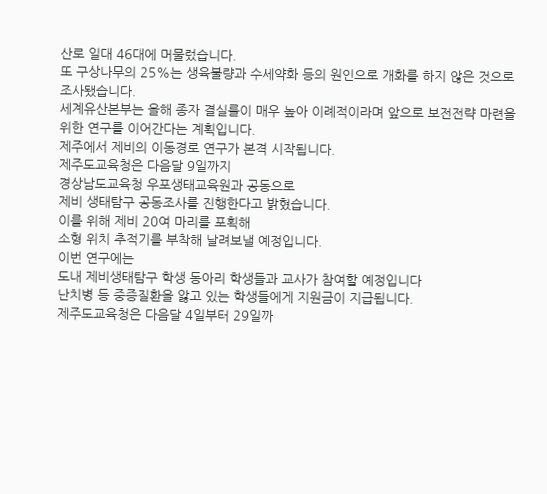산로 일대 46대에 머물렀습니다.
또 구상나무의 25%는 생육불량과 수세약화 등의 원인으로 개화를 하지 않은 것으로 조사됐습니다.
세계유산본부는 올해 종자 결실률이 매우 높아 이례적이라며 앞으로 보전전략 마련을 위한 연구를 이어간다는 계획입니다.
제주에서 제비의 이동경로 연구가 본격 시작됩니다.
제주도교육청은 다음달 9일까지
경상남도교육청 우포생태교육원과 공동으로
제비 생태탐구 공동조사를 진행한다고 밝혔습니다.
이를 위해 제비 20여 마리를 포획해
소형 위치 추적기를 부착해 날려보낼 예정입니다.
이번 연구에는
도내 제비생태탐구 학생 동아리 학생들과 교사가 참여할 예정입니다
난치병 등 중증질환을 앓고 있는 학생들에게 지원금이 지급됩니다.
제주도교육청은 다음달 4일부터 29일까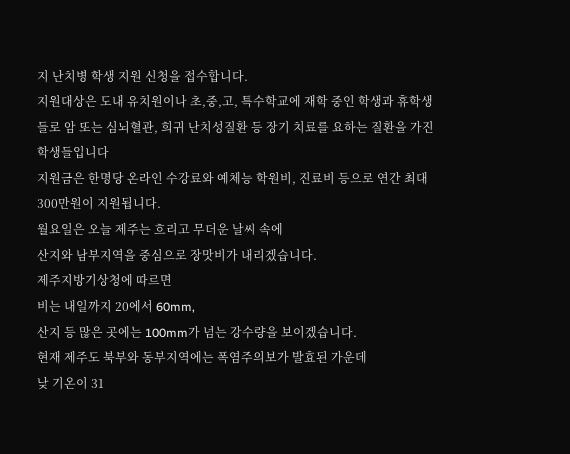지 난치병 학생 지원 신청을 접수합니다.
지원대상은 도내 유치원이나 초,중,고, 특수학교에 재학 중인 학생과 휴학생들로 암 또는 심뇌혈관, 희귀 난치성질환 등 장기 치료를 요하는 질환을 가진 학생들입니다
지원금은 한명당 온라인 수강료와 예체능 학원비, 진료비 등으로 연간 최대 300만원이 지원됩니다.
월요일은 오늘 제주는 흐리고 무더운 날씨 속에
산지와 남부지역을 중심으로 장맛비가 내리겠습니다.
제주지방기상청에 따르면
비는 내일까지 20에서 60mm,
산지 등 많은 곳에는 100mm가 넘는 강수량을 보이겠습니다.
현재 제주도 북부와 동부지역에는 폭염주의보가 발효된 가운데
낮 기온이 31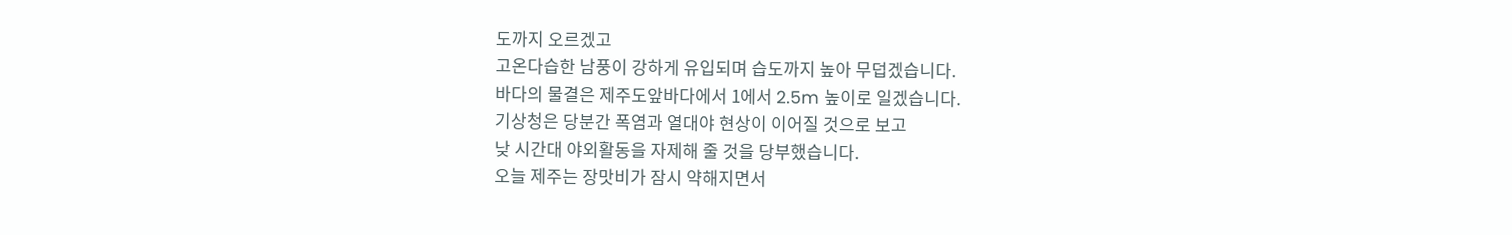도까지 오르겠고
고온다습한 남풍이 강하게 유입되며 습도까지 높아 무덥겠습니다.
바다의 물결은 제주도앞바다에서 1에서 2.5m 높이로 일겠습니다.
기상청은 당분간 폭염과 열대야 현상이 이어질 것으로 보고
낮 시간대 야외활동을 자제해 줄 것을 당부했습니다.
오늘 제주는 장맛비가 잠시 약해지면서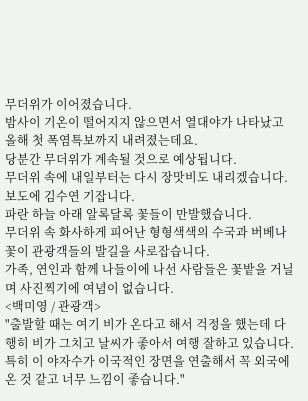무더위가 이어졌습니다.
밤사이 기온이 떨어지지 않으면서 열대야가 나타났고 올해 첫 폭염특보까지 내려졌는데요.
당분간 무더위가 계속될 것으로 예상됩니다.
무더위 속에 내일부터는 다시 장맛비도 내리겠습니다.
보도에 김수연 기잡니다.
파란 하늘 아래 알록달록 꽃들이 만발했습니다.
무더위 속 화사하게 피어난 형형색색의 수국과 버베나꽃이 관광객들의 발길을 사로잡습니다.
가족, 연인과 함께 나들이에 나선 사람들은 꽃밭을 거닐며 사진찍기에 여념이 없습니다.
<백미영 / 관광객>
"출발할 때는 여기 비가 온다고 해서 걱정을 했는데 다행히 비가 그치고 날씨가 좋아서 여행 잘하고 있습니다. 특히 이 야자수가 이국적인 장면을 연출해서 꼭 외국에 온 것 같고 너무 느낌이 좋습니다."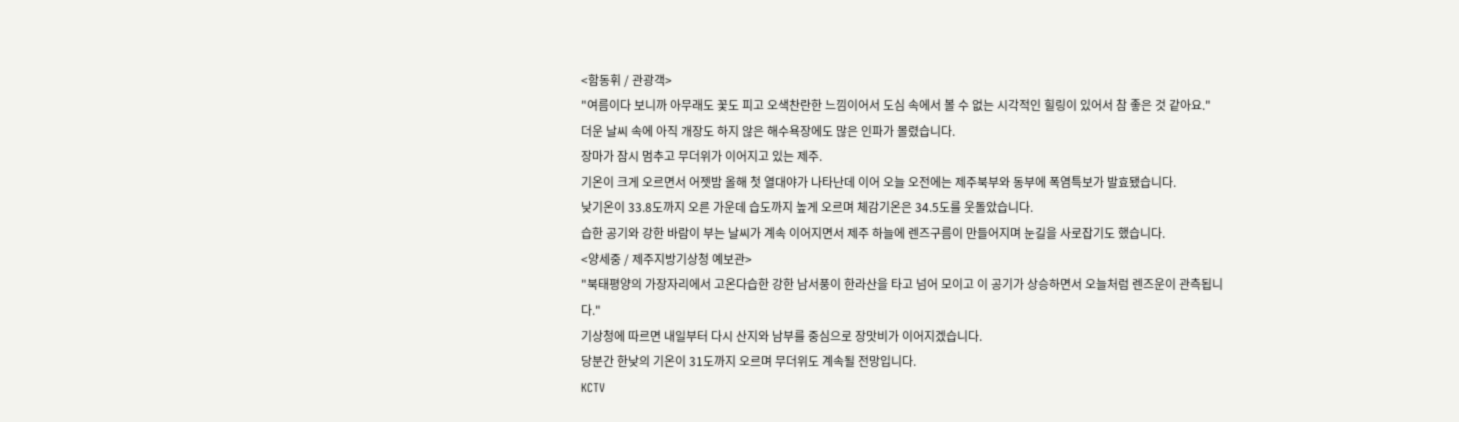<함동휘 / 관광객>
"여름이다 보니까 아무래도 꽃도 피고 오색찬란한 느낌이어서 도심 속에서 볼 수 없는 시각적인 힐링이 있어서 참 좋은 것 같아요."
더운 날씨 속에 아직 개장도 하지 않은 해수욕장에도 많은 인파가 몰렸습니다.
장마가 잠시 멈추고 무더위가 이어지고 있는 제주.
기온이 크게 오르면서 어젯밤 올해 첫 열대야가 나타난데 이어 오늘 오전에는 제주북부와 동부에 폭염특보가 발효됐습니다.
낮기온이 33.8도까지 오른 가운데 습도까지 높게 오르며 체감기온은 34.5도를 웃돌았습니다.
습한 공기와 강한 바람이 부는 날씨가 계속 이어지면서 제주 하늘에 렌즈구름이 만들어지며 눈길을 사로잡기도 했습니다.
<양세중 / 제주지방기상청 예보관>
"북태평양의 가장자리에서 고온다습한 강한 남서풍이 한라산을 타고 넘어 모이고 이 공기가 상승하면서 오늘처럼 렌즈운이 관측됩니다."
기상청에 따르면 내일부터 다시 산지와 남부를 중심으로 장맛비가 이어지겠습니다.
당분간 한낮의 기온이 31도까지 오르며 무더위도 계속될 전망입니다.
KCTV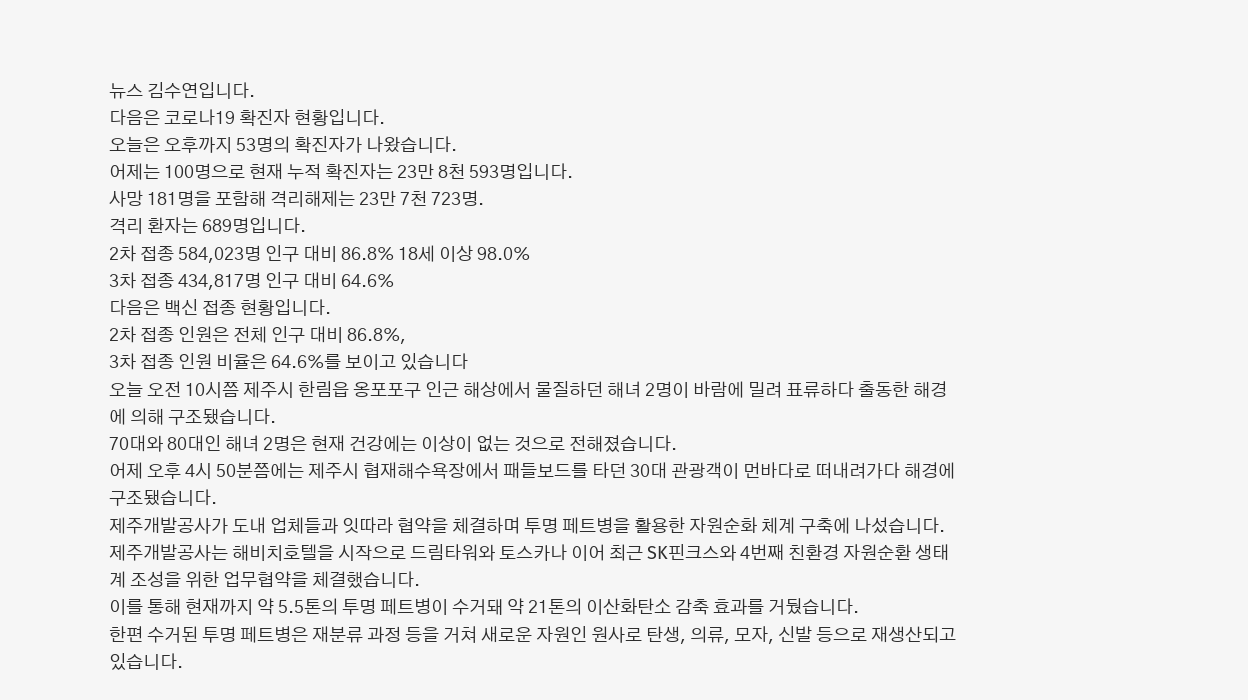뉴스 김수연입니다.
다음은 코로나19 확진자 현황입니다.
오늘은 오후까지 53명의 확진자가 나왔습니다.
어제는 100명으로 현재 누적 확진자는 23만 8천 593명입니다.
사망 181명을 포함해 격리해제는 23만 7천 723명.
격리 환자는 689명입니다.
2차 접종 584,023명 인구 대비 86.8% 18세 이상 98.0%
3차 접종 434,817명 인구 대비 64.6%
다음은 백신 접종 현황입니다.
2차 접종 인원은 전체 인구 대비 86.8%,
3차 접종 인원 비율은 64.6%를 보이고 있습니다
오늘 오전 10시쯤 제주시 한림읍 옹포포구 인근 해상에서 물질하던 해녀 2명이 바람에 밀려 표류하다 출동한 해경에 의해 구조됐습니다.
70대와 80대인 해녀 2명은 현재 건강에는 이상이 없는 것으로 전해졌습니다.
어제 오후 4시 50분쯤에는 제주시 협재해수욕장에서 패들보드를 타던 30대 관광객이 먼바다로 떠내려가다 해경에 구조됐습니다.
제주개발공사가 도내 업체들과 잇따라 협약을 체결하며 투명 페트병을 활용한 자원순화 체계 구축에 나섰습니다.
제주개발공사는 해비치호텔을 시작으로 드림타워와 토스카나 이어 최근 SK핀크스와 4번째 친환경 자원순환 생태계 조성을 위한 업무협약을 체결했습니다.
이를 통해 현재까지 약 5.5톤의 투명 페트병이 수거돼 약 21톤의 이산화탄소 감축 효과를 거뒀습니다.
한편 수거된 투명 페트병은 재분류 과정 등을 거쳐 새로운 자원인 원사로 탄생, 의류, 모자, 신발 등으로 재생산되고 있습니다.